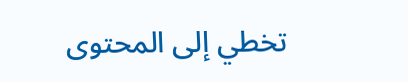تخطي إلى المحتوى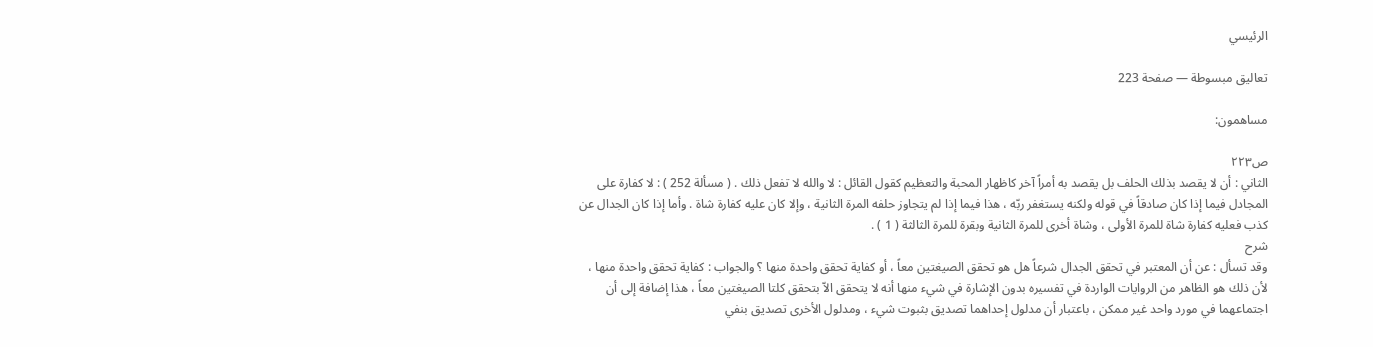الرئيسي

تعاليق مبسوطة — صفحة 223

مساهمون:

ص٢٢٣
الثاني : أن لا يقصد بذلك الحلف بل يقصد به أمراً آخر كاظهار المحبة والتعظيم كقول القائل : لا والله لا تفعل ذلك . ( مسألة 252 ) : لا كفارة على المجادل فيما إذا كان صادقاً في قوله ولكنه يستغفر ربّه ، هذا فيما إذا لم يتجاوز حلفه المرة الثانية ، وإلا كان عليه كفارة شاة . وأما إذا كان الجدال عن كذب فعليه كفارة شاة للمرة الأولى ، وشاة أخرى للمرة الثانية وبقرة للمرة الثالثة ( 1 ) .
شرح
وقد تسأل : عن أن المعتبر في تحقق الجدال شرعاً هل هو تحقق الصيغتين معاً ، أو كفاية تحقق واحدة منها ؟ والجواب : كفاية تحقق واحدة منها ، لأن ذلك هو الظاهر من الروايات الواردة في تفسيره بدون الإشارة في شيء منها أنه لا يتحقق الاّ بتحقق كلتا الصيغتين معاً ، هذا إضافة إلى أن اجتماعهما في مورد واحد غير ممكن ، باعتبار أن مدلول إحداهما تصديق بثبوت شيء ، ومدلول الأخرى تصديق بنفي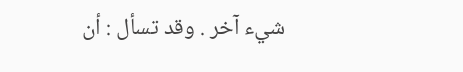شيء آخر . وقد تسأل : أن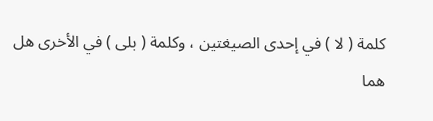كلمة ( لا ) في إحدى الصيغتين ، وكلمة ( بلى ) في الأخرى هل هما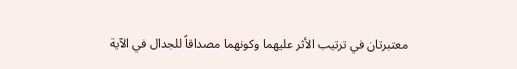معتبرتان في ترتيب الأثر عليهما وكونهما مصداقاً للجدال في الآية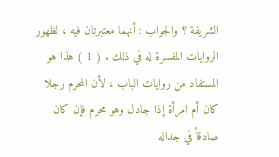الشريفة ؟ والجواب : أنهما معتبرتان فيه ، لظهور الروايات المفسرة له في ذلك . ( 1 ) هذا هو المستفاد من روايات الباب ، لأن المحرم رجلا كان أم امرأة إذا جادل وهو محرم فإن كان صادقاً في جداله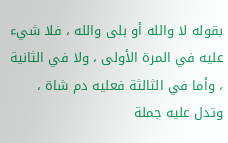بقوله لا والله أو بلى والله ، فلا شيء عليه في المرة الأولى ، ولا في الثانية ، وأما في الثالثة فعليه دم شاة ، وتدل عليه جملة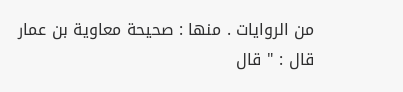من الروايات . منها : صحيحة معاوية بن عمار قال : " قال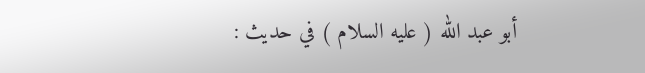أبو عبد الله ( عليه السلام ) في حديث :